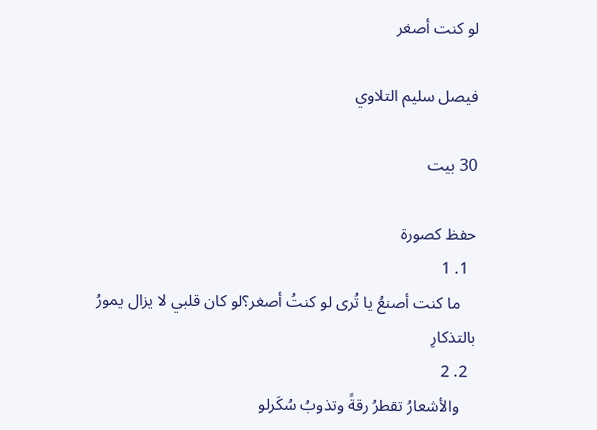لو كنت أصغر

فيصل سليم التلاوي

30 بيت

حفظ كصورة
  1. 1
    ما كنت أصنعُ يا تُرى لو كنتُ أصغر؟لو كان قلبي لا يزال يمورُ بالتذكارِ
  2. 2
    والأشعارُ تقطرُ رقةً وتذوبُ سُكَرلو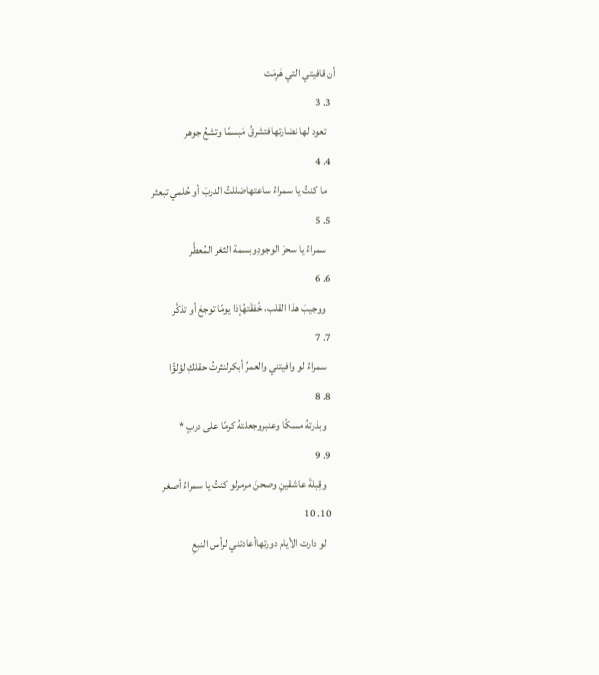أن قافيتي التي هَرِمَت
  3. 3
    تعود لها نضارتهافتشرقُ مَبسمًا وتشعُ جوهر
  4. 4
    ما كنتُ يا سمراءُ ساعتهاضللتُ الدربَ أو حُلمي تبعثر
  5. 5
    سمراءُ يا سحرَ الوجودِوبسمة الثغر المُعطَّر
  6. 6
    ووجيبَ هذا القلب، خًفقَتهُإذا يومًا توجعَ أو تذكَّر
  7. 7
    سمراءُ لو وافيتني والعمرُ أبكرلنثرتُ حقلكِ لؤلؤًا
  8. 8
    وبذرتهُ مسكًا وعنبروجعلتهُ كرمًا على دربٍ *
  9. 9
    وقِبلةَ عاشقينِ وصحنَ مرمرلو كنتُ يا سمراءُ أصغر
  10. 10
    لو دارت الأيام دورتهاأعادتني لرأس النبعِ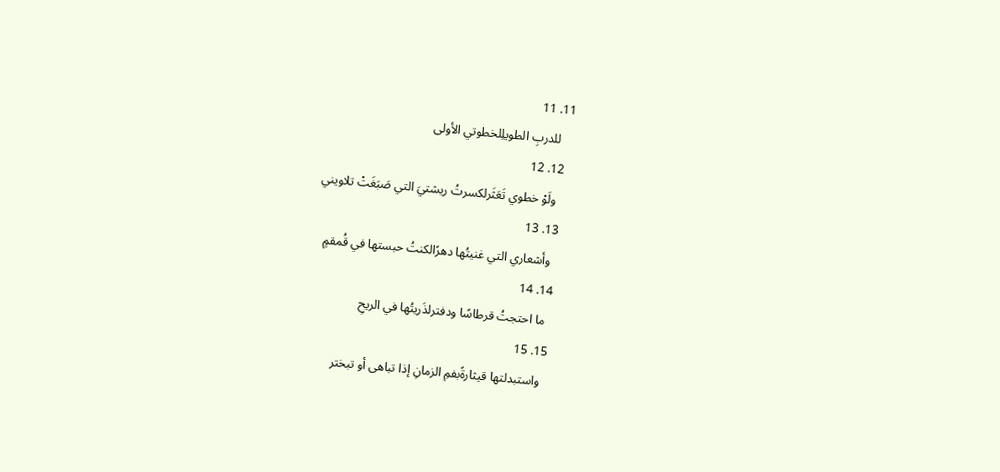11. 11
    للدربِ الطويلِلخطوتي الأولى
  12. 12
    ولَوْ خطوي تَعَثَرلكسرتُ ريشتيَ التي صَبَغَتْ تلاويني
  13. 13
    وأشعاري التي غنيتُها دهرًالكنتُ حبستها في قُمقمٍ
  14. 14
    ما احتجتُ قرطاسًا ودفترلذَريتُها في الريحِ
  15. 15
    واستبدلتها قيثارةًبفمِ الزمانِ إذا تباهى أو تبختر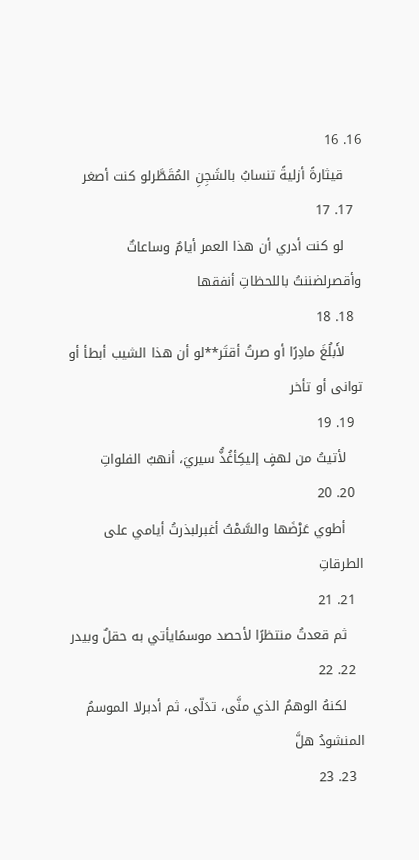16. 16
    قيثارةً أزليةً تنسابُ بالشَجِنِ المُقَطَّرلو كنت أصغر
  17. 17
    لو كنت أدري أن هذا العمر أيامٌ وساعاتٌ وأقصرلضننتُ باللحظاتِ أنفقها
  18. 18
    لأَبلُغَ مادِرًا أو صرتُ أقتَر**لو أن هذا الشيب أبطأ أو توانى أو تأخر
  19. 19
    لأتيتُ من لهفٍ إليكِأغُذُّ سيريَ، أنهبُ الفلواتِ
  20. 20
    أطوي عَرْضَها والسَّمْتُ أغبرلبذرتُ أيامي على الطرقاتِ
  21. 21
    ثم قعدتُ منتظرًا لأحصد موسمًايأتي به حقلٌ وبيدر
  22. 22
    لكنهُ الوهمُ الذي منَّى، تدَلّى، ثم أدبرلا الموسمُ المنشودُ هلَّ
  23. 23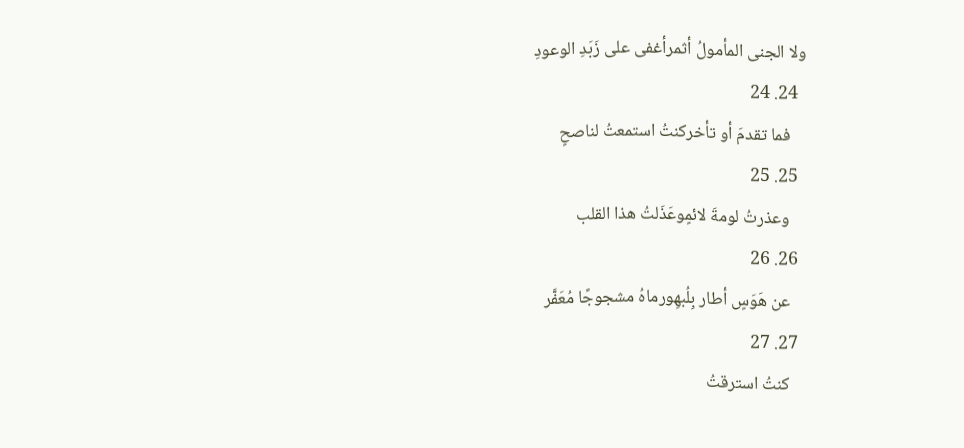ولا الجنى المأمولُ أثمرأغفى على زَبَدِ الوعودِ
  24. 24
    فما تقدمَ أو تأخركنتُ استمعتُ لناصحٍ
  25. 25
    وعذرتُ لومةَ لائمٍوعَذَلتُ هذا القلب
  26. 26
    عن هَوَسٍ أطار بِلُبهِورماهُ مشجوجًا مُعَفَّر
  27. 27
    كنتُ استرقتُ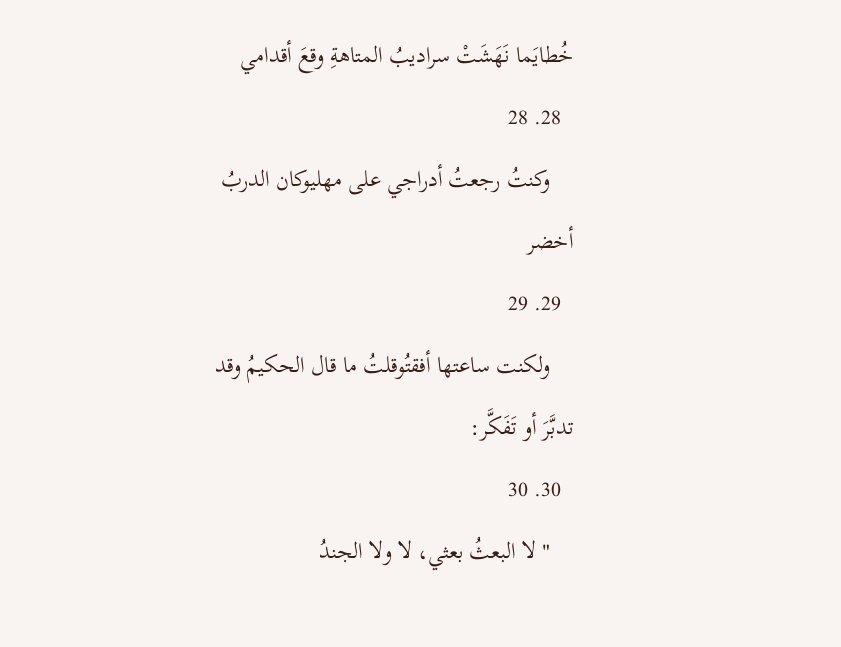خُطايَما نَهَشَتْ سراديبُ المتاهةِ وقعَ أقدامي
  28. 28
    وكنتُ رجعتُ أدراجي على مهليوكان الدربُ أخضر
  29. 29
    ولكنت ساعتها أفقتُوقلتُ ما قال الحكيمُ وقد تدبَّرَ أو تَفَكَّر:
  30. 30
    " لا البعثُ بعثي، لا ولا الجندُ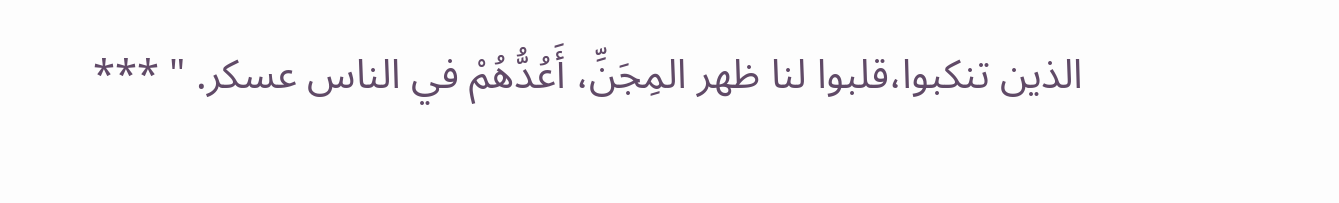الذين تنكبوا،قلبوا لنا ظهر المِجَنِّ، أَعُدُّهُمْ في الناس عسكر. " ***